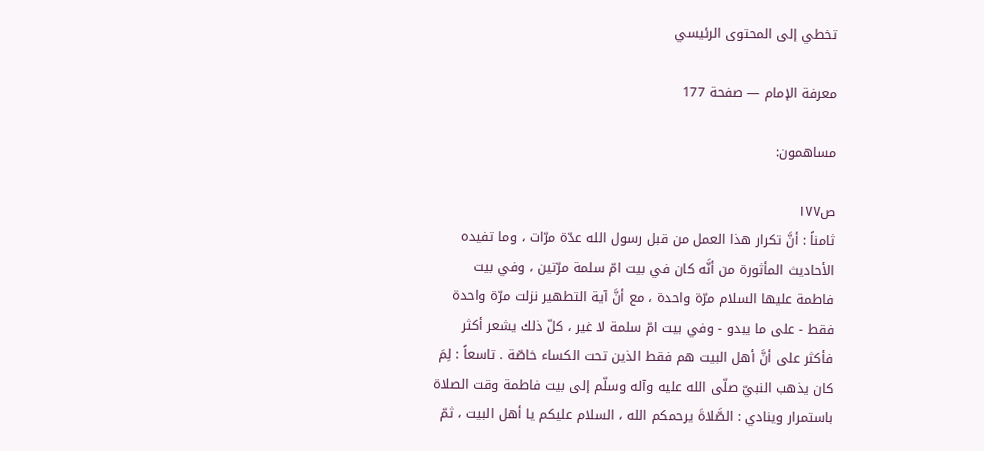تخطي إلى المحتوى الرئيسي

معرفة الإمام — صفحة 177

مساهمون:

ص١٧٧
ثامناً : أنَّ تكرار هذا العمل من قبل رسول الله عدّة مرّات ، وما تفيده الأحاديث المأثورة من أنَّه كان في بيت امّ سلمة مرّتين ، وفي بيت فاطمة عليها السلام مرّة واحدة ، مع أنَّ آية التطهير نزلت مرّة واحدة فقط - على ما يبدو - وفي بيت امّ سلمة لا غير ، كلّ ذلك يشعر أكثر فأكثر على أنَّ أهل البيت هم فقط الذين تحت الكساء خاصّة . تاسعاً : لِمَ كان يذهب النبيّ صلّى الله عليه وآله وسلّم إلى بيت فاطمة وقت الصلاة باستمرار وينادي : الصَّلاةَ يرحمكم الله ، السلام عليكم يا أهل البيت ، ثمّ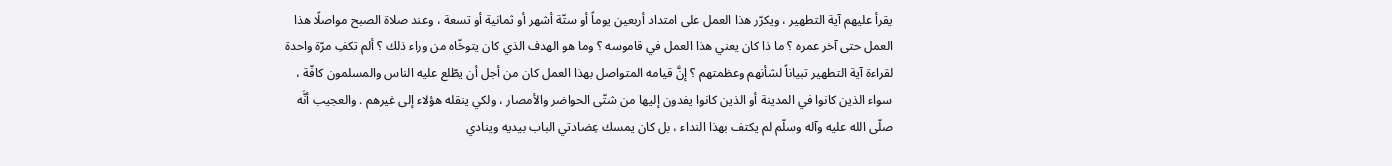يقرأ عليهم آية التطهير ، ويكرّر هذا العمل على امتداد أربعين يوماً أو ستّة أشهر أو ثمانية أو تسعة ، وعند صلاة الصبح مواصلًا هذا العمل حتى آخر عمره ؟ ما ذا كان يعني هذا العمل في قاموسه ؟ وما هو الهدف الذي كان يتوخّاه من وراء ذلك ؟ ألم تكفِ مرّة واحدة لقراءة آية التطهير تبياناً لشأنهم وعظمتهم ؟ إنَّ قيامه المتواصل بهذا العمل كان من أجل أن يطّلع عليه الناس والمسلمون كافّة ، سواء الذين كانوا في المدينة أو الذين كانوا يفدون إليها من شتّى الحواضر والأمصار ، ولكي ينقله هؤلاء إلى غيرهم . والعجيب أنَّه صلّى الله عليه وآله وسلّم لم يكتف بهذا النداء ، بل كان يمسك عِضادتي الباب بيديه وينادي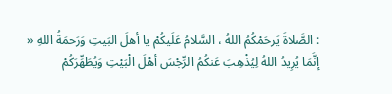: الصَّلاةَ يَرحَمْكُمُ اللهُ ، السَّلامُ عَلَيكُمْ يا أهلَ البَيتِ وَرَحمَةُ اللهِ « إنَّمَا يُرِيدُ اللهُ لِيُذْهِبَ عَنكُمُ الرِّجْسَ أهْلَ الْبَيْتِ وَيُطَهِّرَكُمْ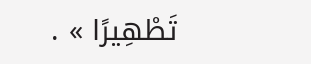تَطْهِيرًا » .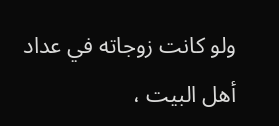ولو كانت زوجاته في عداد أهل البيت ،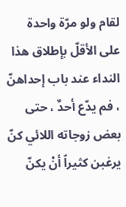لقام ولو مرّة واحدة على الأقلّ بإطلاق هذا النداء عند باب إحداهنّ ، فم يدّع أحدٌ ، حتى بعض زوجاته اللائي كنّ يرغبن كثيراً أنْ يكنّ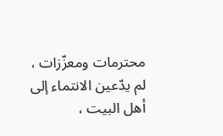محترمات ومعزّزات ، لم يدّعين الانتماء إلى أهل البيت ،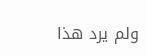ولم يرد هذا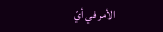الأمر في أيّ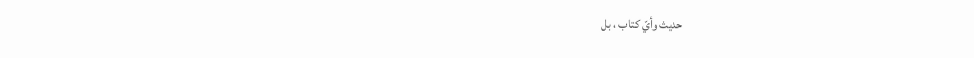حديث وأيّ كتاب ، بل